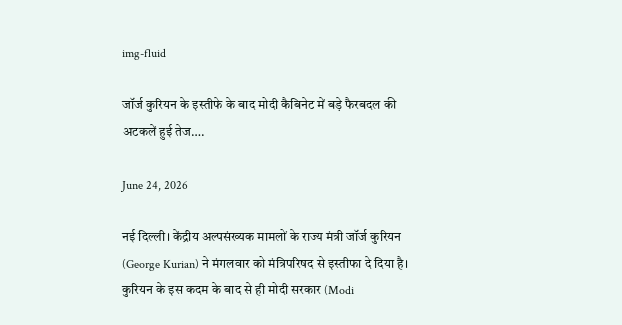img-fluid

जॉर्ज कुरियन के इस्तीफे के बाद मोदी कैबिनेट में बड़े फैरबदल की अटकलें हुई तेज….

June 24, 2026

नई दिल्ली। केंद्रीय अल्पसंख्यक मामलों के राज्य मंत्री जॉर्ज कुरियन (George Kurian) ने मंगलवार को मंत्रिपरिषद से इस्तीफा दे दिया है। कुरियन के इस कदम के बाद से ही मोदी सरकार (Modi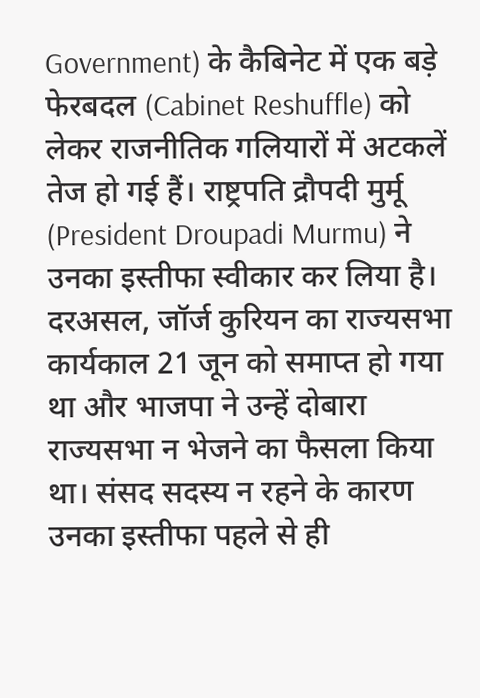Government) के कैबिनेट में एक बड़े फेरबदल (Cabinet Reshuffle) को लेकर राजनीतिक गलियारों में अटकलें तेज हो गई हैं। राष्ट्रपति द्रौपदी मुर्मू (President Droupadi Murmu) ने उनका इस्तीफा स्वीकार कर लिया है। दरअसल, जॉर्ज कुरियन का राज्यसभा कार्यकाल 21 जून को समाप्त हो गया था और भाजपा ने उन्हें दोबारा राज्यसभा न भेजने का फैसला किया था। संसद सदस्य न रहने के कारण उनका इस्तीफा पहले से ही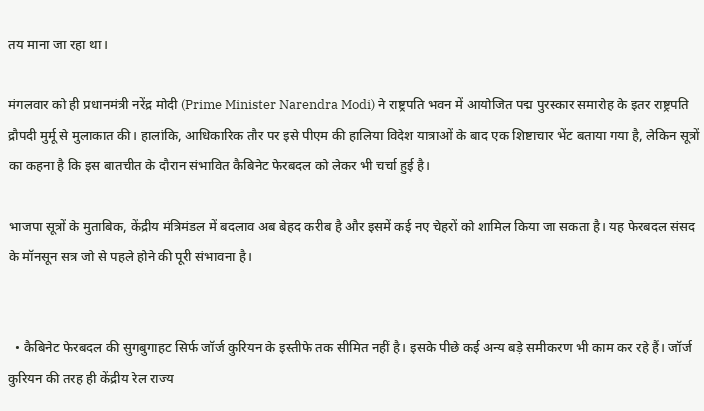तय माना जा रहा था।

मंगलवार को ही प्रधानमंत्री नरेंद्र मोदी (Prime Minister Narendra Modi) ने राष्ट्रपति भवन में आयोजित पद्म पुरस्कार समारोह के इतर राष्ट्रपति द्रौपदी मुर्मू से मुलाकात की। हालांकि, आधिकारिक तौर पर इसे पीएम की हालिया विदेश यात्राओं के बाद एक शिष्टाचार भेंट बताया गया है, लेकिन सूत्रों का कहना है कि इस बातचीत के दौरान संभावित कैबिनेट फेरबदल को लेकर भी चर्चा हुई है।

भाजपा सूत्रों के मुताबिक, केंद्रीय मंत्रिमंडल में बदलाव अब बेहद करीब है और इसमें कई नए चेहरों को शामिल किया जा सकता है। यह फेरबदल संसद के मॉनसून सत्र जो से पहले होने की पूरी संभावना है।


  • कैबिनेट फेरबदल की सुगबुगाहट सिर्फ जॉर्ज कुरियन के इस्तीफे तक सीमित नहीं है। इसके पीछे कई अन्य बड़े समीकरण भी काम कर रहे हैं। जॉर्ज कुरियन की तरह ही केंद्रीय रेल राज्य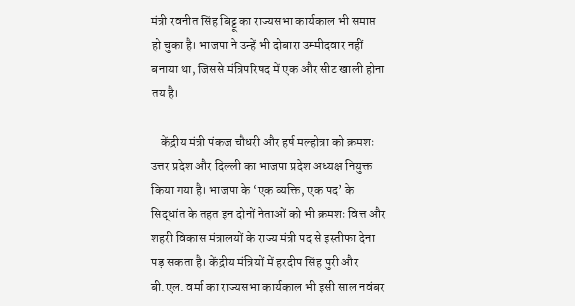मंत्री रवनीत सिंह बिट्टू का राज्यसभा कार्यकाल भी समाप्त हो चुका है। भाजपा ने उन्हें भी दोबारा उम्मीदवार नहीं बनाया था, जिससे मंत्रिपरिषद में एक और सीट खाली होना तय है।

    केंद्रीय मंत्री पंकज चौधरी और हर्ष मल्होत्रा को क्रमशः उत्तर प्रदेश और दिल्ली का भाजपा प्रदेश अध्यक्ष नियुक्त किया गया है। भाजपा के ‘एक व्यक्ति, एक पद’ के सिद्धांत के तहत इन दोनों नेताओं को भी क्रमशः वित्त और शहरी विकास मंत्रालयों के राज्य मंत्री पद से इस्तीफा देना पड़ सकता है। केंद्रीय मंत्रियों में हरदीप सिंह पुरी और बी.एल. वर्मा का राज्यसभा कार्यकाल भी इसी साल नवंबर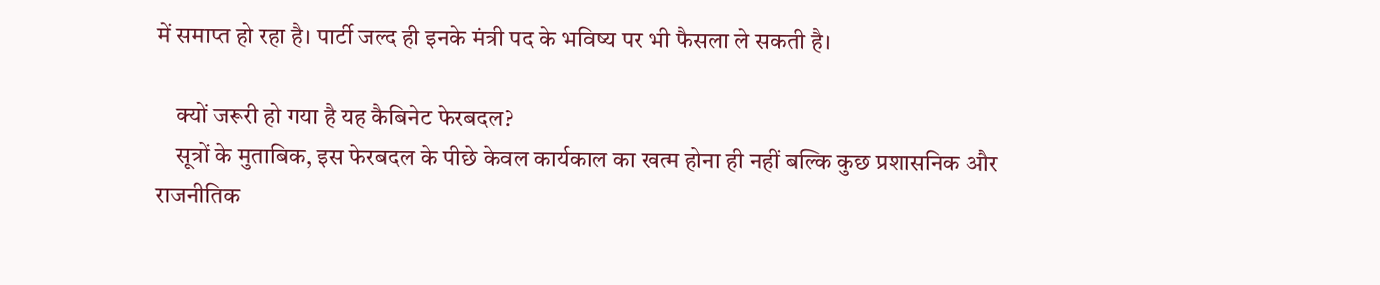में समाप्त हो रहा है। पार्टी जल्द ही इनके मंत्री पद के भविष्य पर भी फैसला ले सकती है।

    क्यों जरूरी हो गया है यह कैबिनेट फेरबदल?
    सूत्रों के मुताबिक, इस फेरबदल के पीछे केवल कार्यकाल का खत्म होना ही नहीं बल्कि कुछ प्रशासनिक और राजनीतिक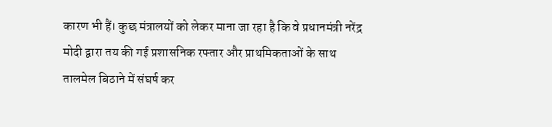कारण भी हैं। कुछ मंत्रालयों को लेकर माना जा रहा है कि वे प्रधानमंत्री नरेंद्र मोदी द्वारा तय की गई प्रशासनिक रफ्तार और प्राथमिकताओं के साथ तालमेल बिठाने में संघर्ष कर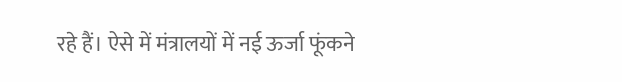रहे हैं। ऐसे में मंत्रालयों में नई ऊर्जा फूंकने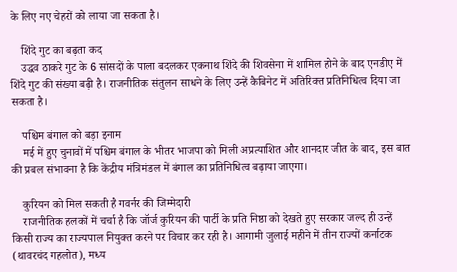के लिए नए चेहरों को लाया जा सकता है।

    शिंदे गुट का बढ़ता कद
    उद्धव ठाकरे गुट के 6 सांसदों के पाला बदलकर एकनाथ शिंदे की शिवसेना में शामिल होने के बाद एनडीए में शिंदे गुट की संख्या बढ़ी है। राजनीतिक संतुलन साधने के लिए उन्हें कैबिनेट में अतिरिक्त प्रतिनिधित्व दिया जा सकता है।

    पश्चिम बंगाल को बड़ा इनाम
    मई में हुए चुनावों में पश्चिम बंगाल के भीतर भाजपा को मिली अप्रत्याशित और शानदार जीत के बाद, इस बात की प्रबल संभावना है कि केंद्रीय मंत्रिमंडल में बंगाल का प्रतिनिधित्व बढ़ाया जाएगा।

    कुरियन को मिल सकती है गवर्नर की जिम्मेदारी
    राजनीतिक हलकों में चर्चा है कि जॉर्ज कुरियन की पार्टी के प्रति निष्ठा को देखते हुए सरकार जल्द ही उन्हें किसी राज्य का राज्यपाल नियुक्त करने पर विचार कर रही है। आगामी जुलाई महीने में तीन राज्यों कर्नाटक (थावरचंद गहलोत), मध्य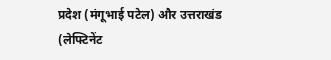प्रदेश (मंगूभाई पटेल) और उत्तराखंड (लेफ्टिनेंट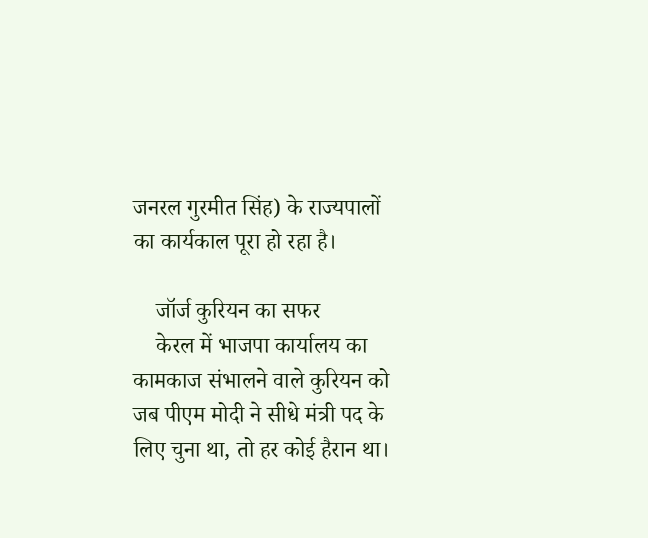जनरल गुरमीत सिंह) के राज्यपालों का कार्यकाल पूरा हो रहा है।

    जॉर्ज कुरियन का सफर
    केरल में भाजपा कार्यालय का कामकाज संभालने वाले कुरियन को जब पीएम मोदी ने सीधे मंत्री पद के लिए चुना था, तो हर कोई हैरान था।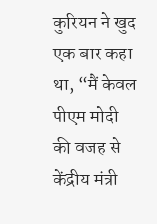कुरियन ने खुद एक बार कहा था, “मैं केवल पीएम मोदी की वजह से केंद्रीय मंत्री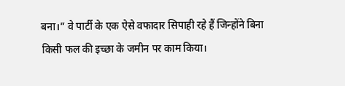बना।” वे पार्टी के एक ऐसे वफादार सिपाही रहे हैं जिन्होंने बिना किसी फल की इच्छा के जमीन पर काम किया।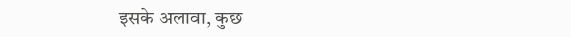इसके अलावा, कुछ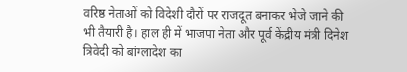वरिष्ठ नेताओं को विदेशी दौरों पर राजदूत बनाकर भेजे जाने की भी तैयारी है। हाल ही में भाजपा नेता और पूर्व केंद्रीय मंत्री दिनेश त्रिवेदी को बांग्लादेश का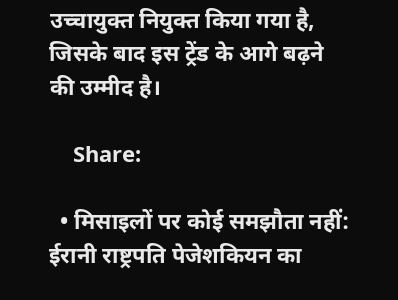उच्चायुक्त नियुक्त किया गया है, जिसके बाद इस ट्रेंड के आगे बढ़ने की उम्मीद है।

    Share:

  • मिसाइलों पर कोई समझौता नहीं: ईरानी राष्ट्रपति पेजेशकियन का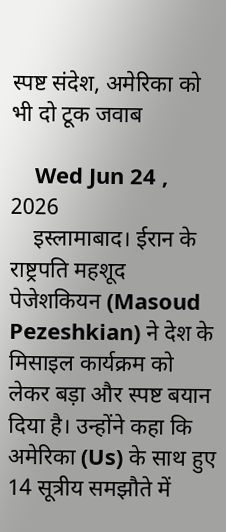स्पष्ट संदेश, अमेरिका को भी दो टूक जवाब

    Wed Jun 24 , 2026
    इस्लामाबाद। ईरान के राष्ट्रपति महशूद पेजेशकियन (Masoud Pezeshkian) ने देश के मिसाइल कार्यक्रम को लेकर बड़ा और स्पष्ट बयान दिया है। उन्होंने कहा कि अमेरिका (Us) के साथ हुए 14 सूत्रीय समझौते में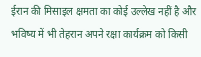ईरान की मिसाइल क्षमता का कोई उल्लेख नहीं है और भविष्य में भी तेहरान अपने रक्षा कार्यक्रम को किसी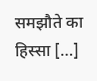समझौते का हिस्सा […]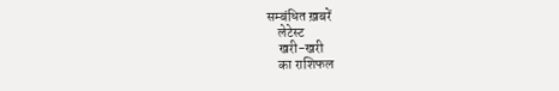सम्बंधित ख़बरें
    लेटेस्ट
    खरी-खरी
    का राशिफल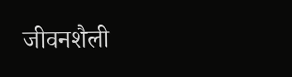जीवनशैली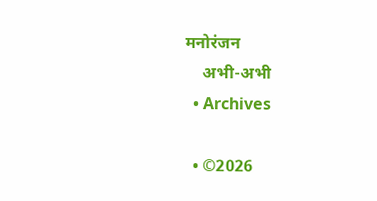मनोरंजन
    अभी-अभी
  • Archives

  • ©2026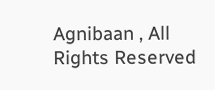Agnibaan , All Rights Reserved